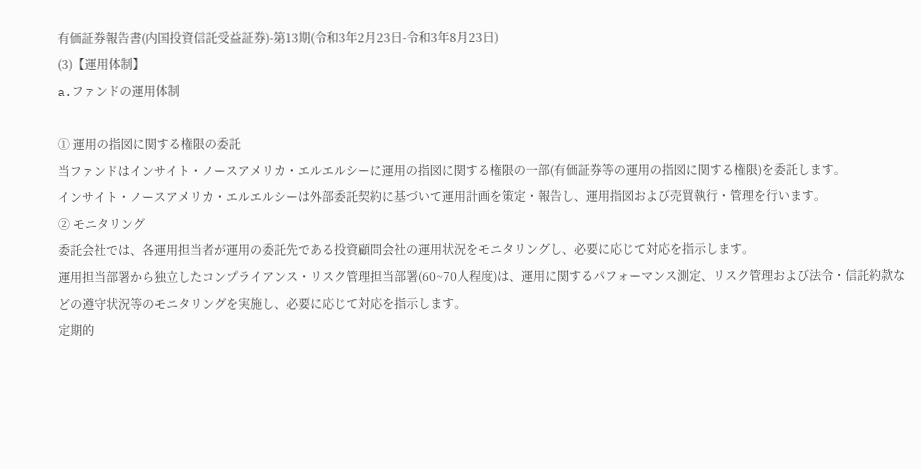有価証券報告書(内国投資信託受益証券)-第13期(令和3年2月23日-令和3年8月23日)
(3)【運用体制】
a.ファンドの運用体制

① 運用の指図に関する権限の委託
当ファンドはインサイト・ノースアメリカ・エルエルシーに運用の指図に関する権限の一部(有価証券等の運用の指図に関する権限)を委託します。
インサイト・ノースアメリカ・エルエルシーは外部委託契約に基づいて運用計画を策定・報告し、運用指図および売買執行・管理を行います。
② モニタリング
委託会社では、各運用担当者が運用の委託先である投資顧問会社の運用状況をモニタリングし、必要に応じて対応を指示します。
運用担当部署から独立したコンプライアンス・リスク管理担当部署(60~70人程度)は、運用に関するパフォーマンス測定、リスク管理および法令・信託約款などの遵守状況等のモニタリングを実施し、必要に応じて対応を指示します。
定期的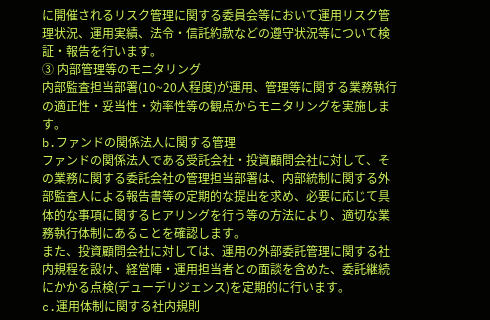に開催されるリスク管理に関する委員会等において運用リスク管理状況、運用実績、法令・信託約款などの遵守状況等について検証・報告を行います。
③ 内部管理等のモニタリング
内部監査担当部署(10~20人程度)が運用、管理等に関する業務執行の適正性・妥当性・効率性等の観点からモニタリングを実施します。
b.ファンドの関係法人に関する管理
ファンドの関係法人である受託会社・投資顧問会社に対して、その業務に関する委託会社の管理担当部署は、内部統制に関する外部監査人による報告書等の定期的な提出を求め、必要に応じて具体的な事項に関するヒアリングを行う等の方法により、適切な業務執行体制にあることを確認します。
また、投資顧問会社に対しては、運用の外部委託管理に関する社内規程を設け、経営陣・運用担当者との面談を含めた、委託継続にかかる点検(デューデリジェンス)を定期的に行います。
c.運用体制に関する社内規則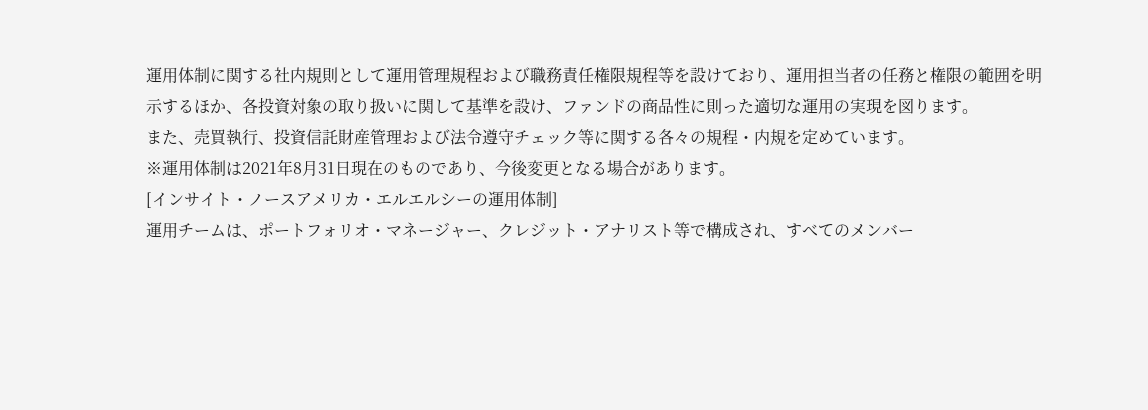運用体制に関する社内規則として運用管理規程および職務責任権限規程等を設けており、運用担当者の任務と権限の範囲を明示するほか、各投資対象の取り扱いに関して基準を設け、ファンドの商品性に則った適切な運用の実現を図ります。
また、売買執行、投資信託財産管理および法令遵守チェック等に関する各々の規程・内規を定めています。
※運用体制は2021年8月31日現在のものであり、今後変更となる場合があります。
[インサイト・ノースアメリカ・エルエルシーの運用体制]
運用チームは、ポートフォリオ・マネージャー、クレジット・アナリスト等で構成され、すべてのメンバー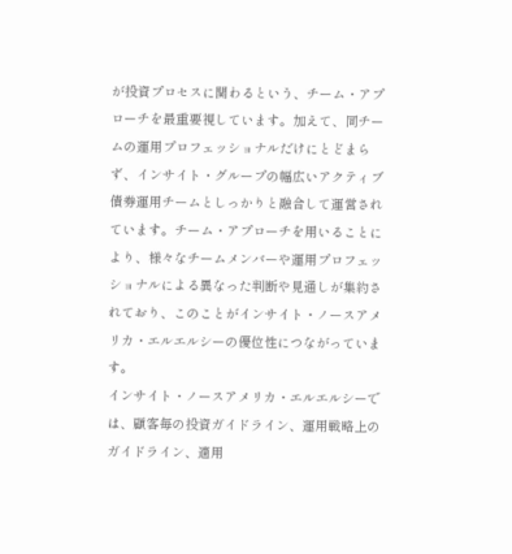が投資プロセスに関わるという、チーム・アプローチを最重要視しています。加えて、同チームの運用プロフェッショナルだけにとどまらず、インサイト・グループの幅広いアクティブ債券運用チームとしっかりと融合して運営されています。チーム・アプローチを用いることにより、様々なチームメンバーや運用プロフェッショナルによる異なった判断や見通しが集約されており、このことがインサイト・ノースアメリカ・エルエルシーの優位性につながっています。
インサイト・ノースアメリカ・エルエルシーでは、顧客毎の投資ガイドライン、運用戦略上のガイドライン、適用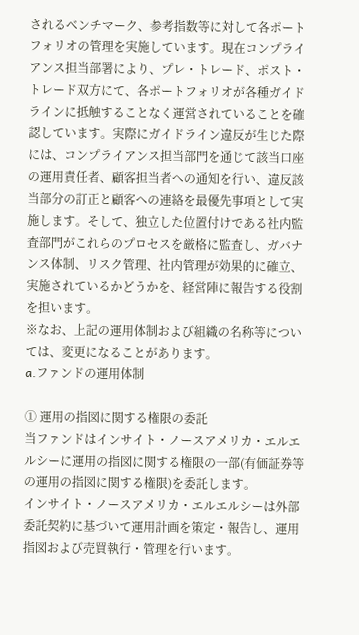されるベンチマーク、参考指数等に対して各ポートフォリオの管理を実施しています。現在コンプライアンス担当部署により、プレ・トレード、ポスト・トレード双方にて、各ポートフォリオが各種ガイドラインに抵触することなく運営されていることを確認しています。実際にガイドライン違反が生じた際には、コンプライアンス担当部門を通じて該当口座の運用責任者、顧客担当者への通知を行い、違反該当部分の訂正と顧客への連絡を最優先事項として実施します。そして、独立した位置付けである社内監査部門がこれらのプロセスを厳格に監査し、ガバナンス体制、リスク管理、社内管理が効果的に確立、実施されているかどうかを、経営陣に報告する役割を担います。
※なお、上記の運用体制および組織の名称等については、変更になることがあります。
a.ファンドの運用体制

① 運用の指図に関する権限の委託
当ファンドはインサイト・ノースアメリカ・エルエルシーに運用の指図に関する権限の一部(有価証券等の運用の指図に関する権限)を委託します。
インサイト・ノースアメリカ・エルエルシーは外部委託契約に基づいて運用計画を策定・報告し、運用指図および売買執行・管理を行います。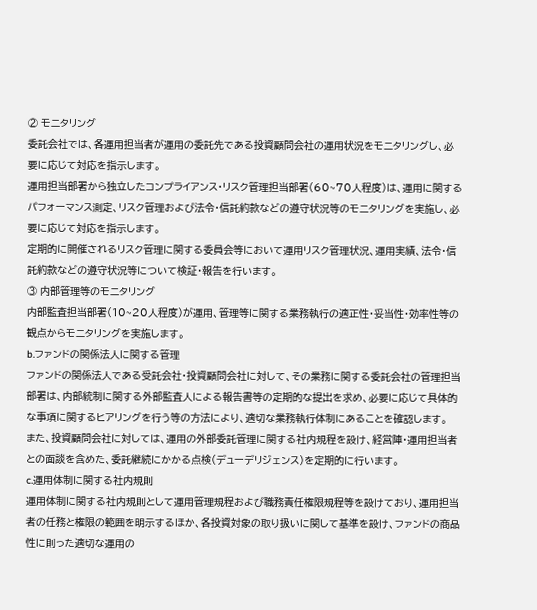② モニタリング
委託会社では、各運用担当者が運用の委託先である投資顧問会社の運用状況をモニタリングし、必要に応じて対応を指示します。
運用担当部署から独立したコンプライアンス・リスク管理担当部署(60~70人程度)は、運用に関するパフォーマンス測定、リスク管理および法令・信託約款などの遵守状況等のモニタリングを実施し、必要に応じて対応を指示します。
定期的に開催されるリスク管理に関する委員会等において運用リスク管理状況、運用実績、法令・信託約款などの遵守状況等について検証・報告を行います。
③ 内部管理等のモニタリング
内部監査担当部署(10~20人程度)が運用、管理等に関する業務執行の適正性・妥当性・効率性等の観点からモニタリングを実施します。
b.ファンドの関係法人に関する管理
ファンドの関係法人である受託会社・投資顧問会社に対して、その業務に関する委託会社の管理担当部署は、内部統制に関する外部監査人による報告書等の定期的な提出を求め、必要に応じて具体的な事項に関するヒアリングを行う等の方法により、適切な業務執行体制にあることを確認します。
また、投資顧問会社に対しては、運用の外部委託管理に関する社内規程を設け、経営陣・運用担当者との面談を含めた、委託継続にかかる点検(デューデリジェンス)を定期的に行います。
c.運用体制に関する社内規則
運用体制に関する社内規則として運用管理規程および職務責任権限規程等を設けており、運用担当者の任務と権限の範囲を明示するほか、各投資対象の取り扱いに関して基準を設け、ファンドの商品性に則った適切な運用の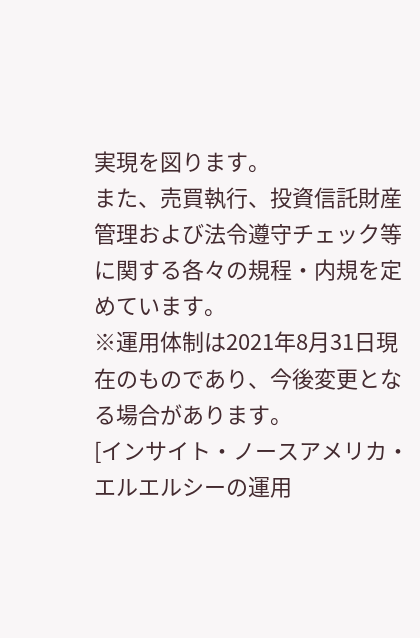実現を図ります。
また、売買執行、投資信託財産管理および法令遵守チェック等に関する各々の規程・内規を定めています。
※運用体制は2021年8月31日現在のものであり、今後変更となる場合があります。
[インサイト・ノースアメリカ・エルエルシーの運用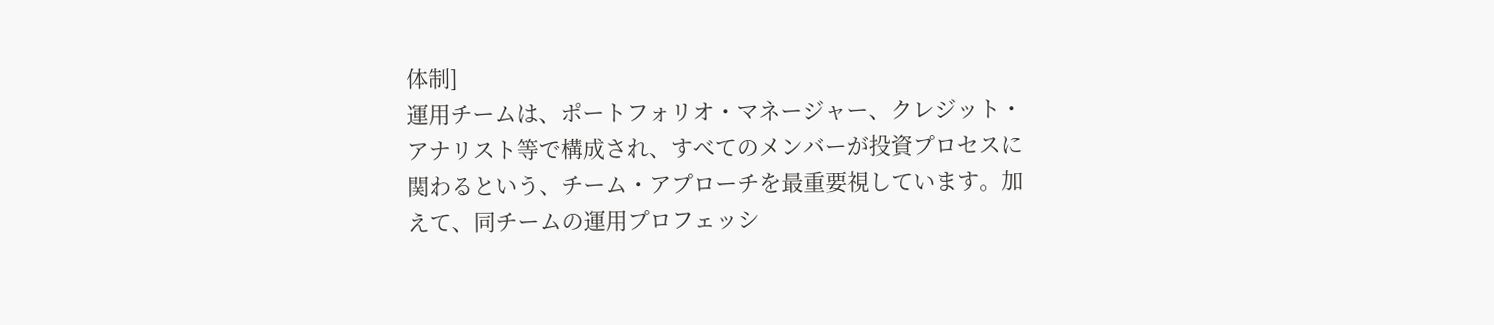体制]
運用チームは、ポートフォリオ・マネージャー、クレジット・アナリスト等で構成され、すべてのメンバーが投資プロセスに関わるという、チーム・アプローチを最重要視しています。加えて、同チームの運用プロフェッシ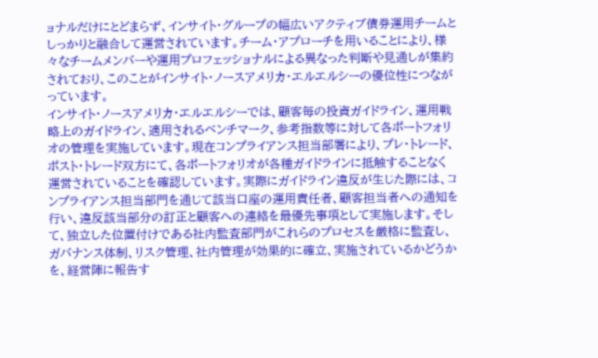ョナルだけにとどまらず、インサイト・グループの幅広いアクティブ債券運用チームとしっかりと融合して運営されています。チーム・アプローチを用いることにより、様々なチームメンバーや運用プロフェッショナルによる異なった判断や見通しが集約されており、このことがインサイト・ノースアメリカ・エルエルシーの優位性につながっています。
インサイト・ノースアメリカ・エルエルシーでは、顧客毎の投資ガイドライン、運用戦略上のガイドライン、適用されるベンチマーク、参考指数等に対して各ポートフォリオの管理を実施しています。現在コンプライアンス担当部署により、プレ・トレード、ポスト・トレード双方にて、各ポートフォリオが各種ガイドラインに抵触することなく運営されていることを確認しています。実際にガイドライン違反が生じた際には、コンプライアンス担当部門を通じて該当口座の運用責任者、顧客担当者への通知を行い、違反該当部分の訂正と顧客への連絡を最優先事項として実施します。そして、独立した位置付けである社内監査部門がこれらのプロセスを厳格に監査し、ガバナンス体制、リスク管理、社内管理が効果的に確立、実施されているかどうかを、経営陣に報告す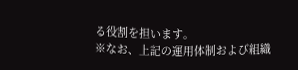る役割を担います。
※なお、上記の運用体制および組織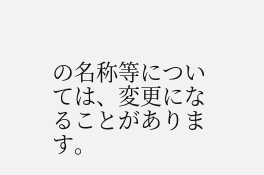の名称等については、変更になることがあります。